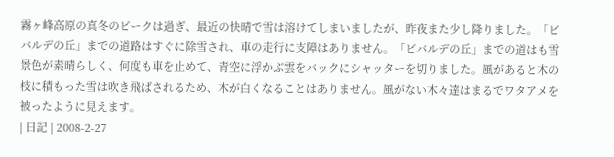霧ヶ峰高原の真冬のピークは過ぎ、最近の快晴で雪は溶けてしまいましたが、昨夜また少し降りました。「ビバルデの丘」までの道路はすぐに除雪され、車の走行に支障はありません。「ビバルデの丘」までの道はも雪景色が素晴らしく、何度も車を止めて、青空に浮かぶ雲をバックにシャッターを切りました。風があると木の枝に積もった雪は吹き飛ばされるため、木が白くなることはありません。風がない木々達はまるでワタアメを被ったように見えます。
| 日記 | 2008-2-27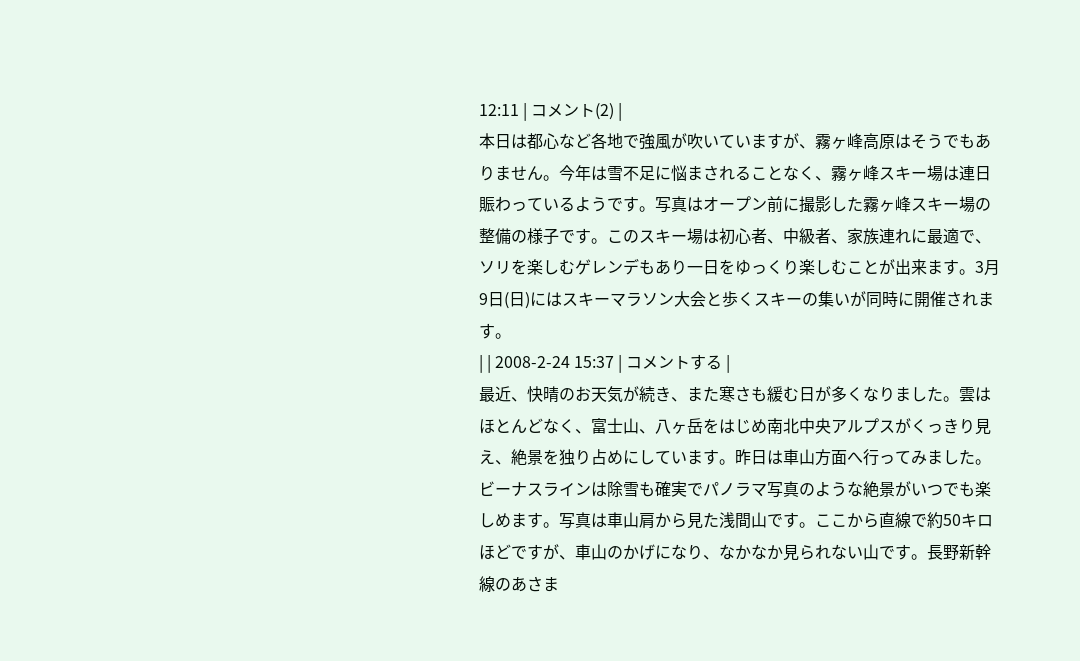12:11 | コメント(2) |
本日は都心など各地で強風が吹いていますが、霧ヶ峰高原はそうでもありません。今年は雪不足に悩まされることなく、霧ヶ峰スキー場は連日賑わっているようです。写真はオープン前に撮影した霧ヶ峰スキー場の整備の様子です。このスキー場は初心者、中級者、家族連れに最適で、ソリを楽しむゲレンデもあり一日をゆっくり楽しむことが出来ます。3月9日(日)にはスキーマラソン大会と歩くスキーの集いが同時に開催されます。
| | 2008-2-24 15:37 | コメントする |
最近、快晴のお天気が続き、また寒さも緩む日が多くなりました。雲はほとんどなく、富士山、八ヶ岳をはじめ南北中央アルプスがくっきり見え、絶景を独り占めにしています。昨日は車山方面へ行ってみました。ビーナスラインは除雪も確実でパノラマ写真のような絶景がいつでも楽しめます。写真は車山肩から見た浅間山です。ここから直線で約50キロほどですが、車山のかげになり、なかなか見られない山です。長野新幹線のあさま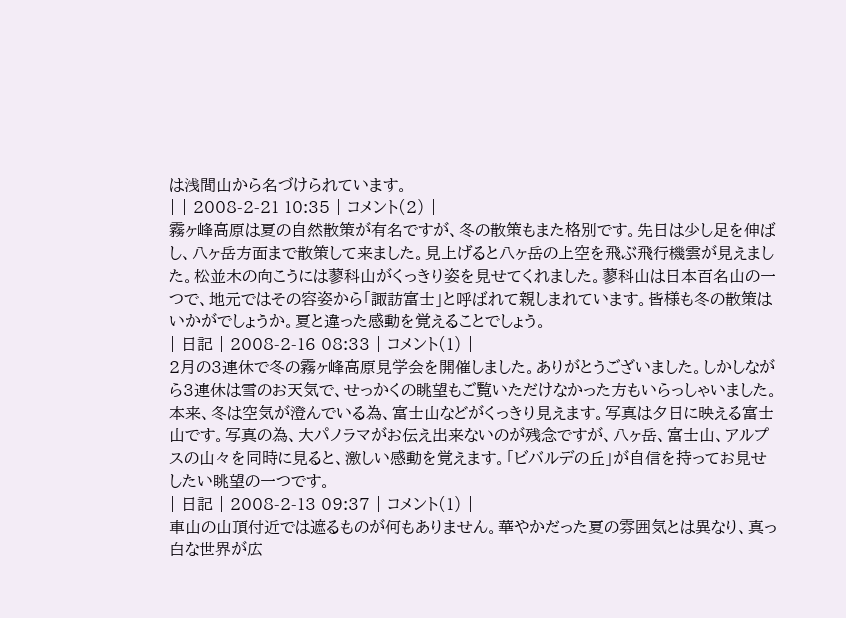は浅間山から名づけられています。
| | 2008-2-21 10:35 | コメント(2) |
霧ヶ峰高原は夏の自然散策が有名ですが、冬の散策もまた格別です。先日は少し足を伸ばし、八ヶ岳方面まで散策して来ました。見上げると八ヶ岳の上空を飛ぶ飛行機雲が見えました。松並木の向こうには蓼科山がくっきり姿を見せてくれました。蓼科山は日本百名山の一つで、地元ではその容姿から「諏訪富士」と呼ばれて親しまれています。皆様も冬の散策はいかがでしょうか。夏と違った感動を覚えることでしょう。
| 日記 | 2008-2-16 08:33 | コメント(1) |
2月の3連休で冬の霧ヶ峰高原見学会を開催しました。ありがとうございました。しかしながら3連休は雪のお天気で、せっかくの眺望もご覧いただけなかった方もいらっしゃいました。本来、冬は空気が澄んでいる為、富士山などがくっきり見えます。写真は夕日に映える富士山です。写真の為、大パノラマがお伝え出来ないのが残念ですが、八ヶ岳、富士山、アルプスの山々を同時に見ると、激しい感動を覚えます。「ビバルデの丘」が自信を持ってお見せしたい眺望の一つです。
| 日記 | 2008-2-13 09:37 | コメント(1) |
車山の山頂付近では遮るものが何もありません。華やかだった夏の雰囲気とは異なり、真っ白な世界が広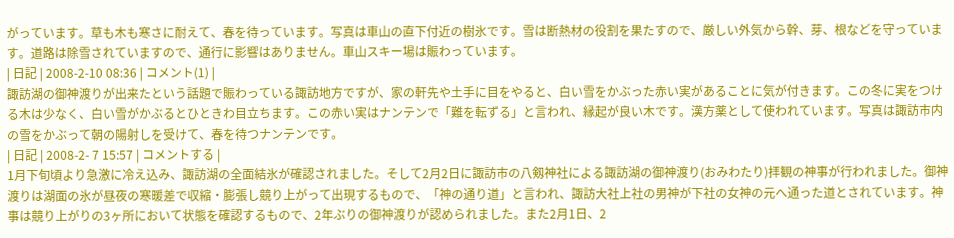がっています。草も木も寒さに耐えて、春を待っています。写真は車山の直下付近の樹氷です。雪は断熱材の役割を果たすので、厳しい外気から幹、芽、根などを守っています。道路は除雪されていますので、通行に影響はありません。車山スキー場は賑わっています。
| 日記 | 2008-2-10 08:36 | コメント(1) |
諏訪湖の御神渡りが出来たという話題で賑わっている諏訪地方ですが、家の軒先や土手に目をやると、白い雪をかぶった赤い実があることに気が付きます。この冬に実をつける木は少なく、白い雪がかぶるとひときわ目立ちます。この赤い実はナンテンで「難を転ずる」と言われ、縁起が良い木です。漢方薬として使われています。写真は諏訪市内の雪をかぶって朝の陽射しを受けて、春を待つナンテンです。
| 日記 | 2008-2- 7 15:57 | コメントする |
1月下旬頃より急激に冷え込み、諏訪湖の全面結氷が確認されました。そして2月2日に諏訪市の八剱神社による諏訪湖の御神渡り(おみわたり)拝観の神事が行われました。御神渡りは湖面の氷が昼夜の寒暖差で収縮・膨張し競り上がって出現するもので、「神の通り道」と言われ、諏訪大社上社の男神が下社の女神の元へ通った道とされています。神事は競り上がりの3ヶ所において状態を確認するもので、2年ぶりの御神渡りが認められました。また2月1日、2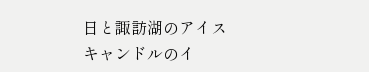日と諏訪湖のアイスキャンドルのイ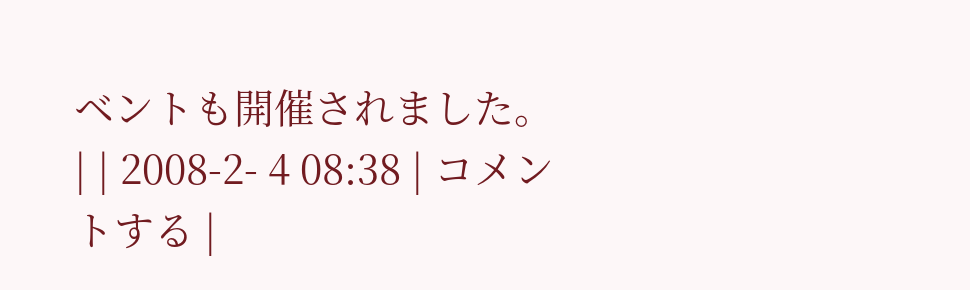ベントも開催されました。
| | 2008-2- 4 08:38 | コメントする |